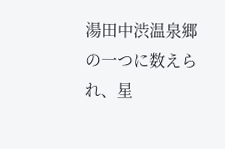湯田中渋温泉郷の一つに数えられ、星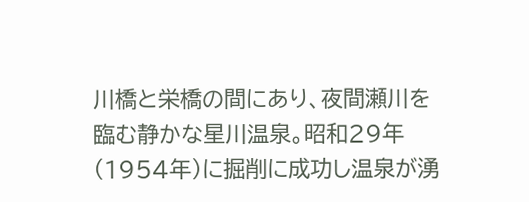川橋と栄橋の間にあり、夜間瀬川を臨む静かな星川温泉。昭和29年(1954年)に掘削に成功し温泉が湧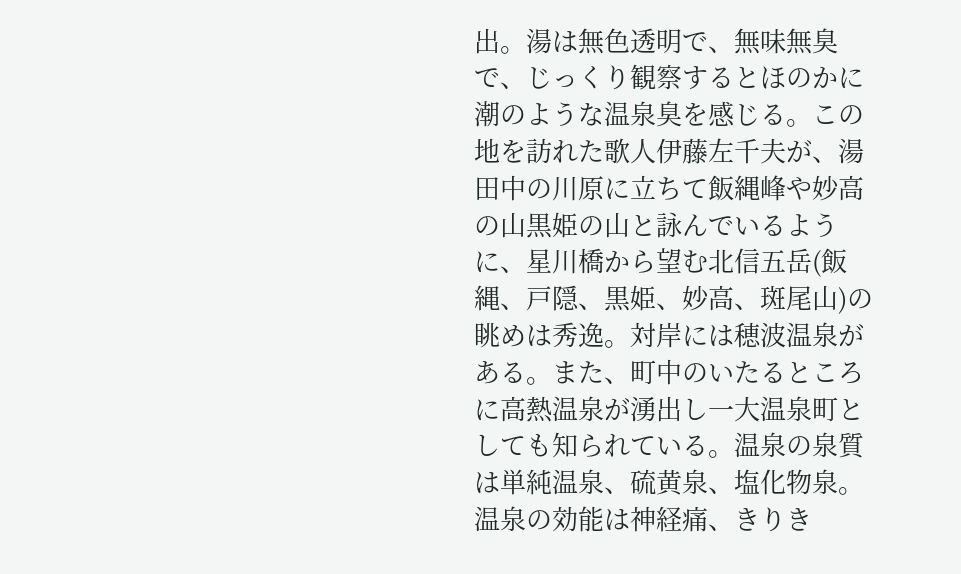出。湯は無色透明で、無味無臭で、じっくり観察するとほのかに潮のような温泉臭を感じる。この地を訪れた歌人伊藤左千夫が、湯田中の川原に立ちて飯縄峰や妙高の山黒姫の山と詠んでいるように、星川橋から望む北信五岳(飯縄、戸隠、黒姫、妙高、斑尾山)の眺めは秀逸。対岸には穂波温泉がある。また、町中のいたるところに高熱温泉が湧出し一大温泉町としても知られている。温泉の泉質は単純温泉、硫黄泉、塩化物泉。温泉の効能は神経痛、きりき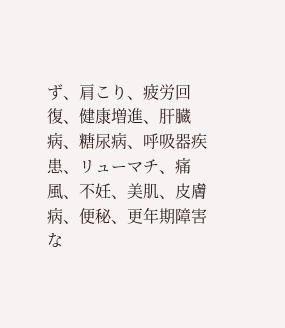ず、肩こり、疲労回復、健康増進、肝臓病、糖尿病、呼吸器疾患、リューマチ、痛風、不妊、美肌、皮膚病、便秘、更年期障害な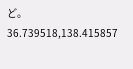ど。
36.739518,138.415857